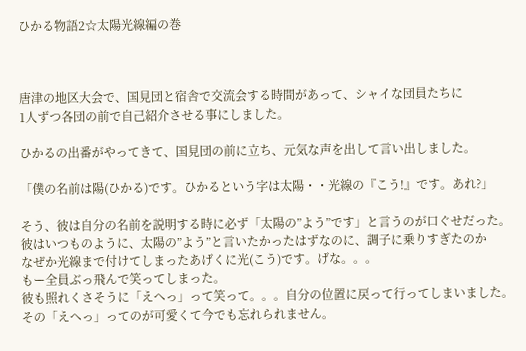ひかる物語2☆太陽光線編の巻



唐津の地区大会で、国見団と宿舎で交流会する時間があって、シャイな団員たちに
1人ずつ各団の前で自己紹介させる事にしました。

ひかるの出番がやってきて、国見団の前に立ち、元気な声を出して言い出しました。

「僕の名前は陽(ひかる)です。ひかるという字は太陽・・光線の『こう!』です。あれ?」

そう、彼は自分の名前を説明する時に必ず「太陽の”よう”です」と言うのが口ぐせだった。
彼はいつものように、太陽の”よう”と言いたかったはずなのに、調子に乗りすぎたのか
なぜか光線まで付けてしまったあげくに光(こう)です。げな。。。
もー全員ぶっ飛んで笑ってしまった。
彼も照れくさそうに「えへっ」って笑って。。。自分の位置に戻って行ってしまいました。
その「えへっ」ってのが可愛くて今でも忘れられません。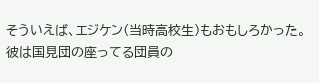そういえば、エジケン(当時高校生)もおもしろかった。
彼は国見団の座ってる団員の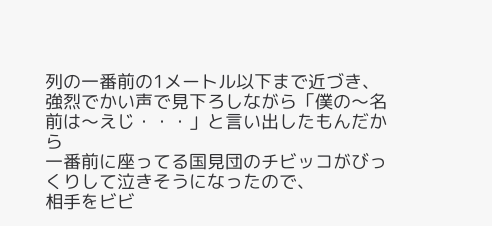列の一番前の1メートル以下まで近づき、
強烈でかい声で見下ろしながら「僕の〜名前は〜えじ・・・」と言い出したもんだから
一番前に座ってる国見団のチビッコがびっくりして泣きそうになったので、
相手をビビ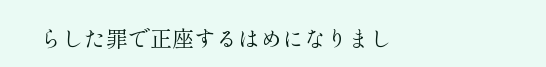らした罪で正座するはめになりまし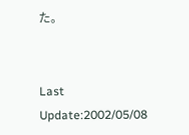た。


Last Update:2002/05/08